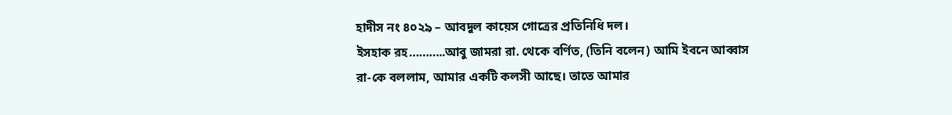হাদীস নং ৪০২৯ – আবদুল কায়েস গোত্রের প্রতিনিধি দল।
ইসহাক রহ………..আবু জামরা রা. থেকে বর্ণিত, (তিনি বলেন) আমি ইবনে আব্বাস রা-কে বললাম, আমার একটি কলসী আছে। তাতে আমার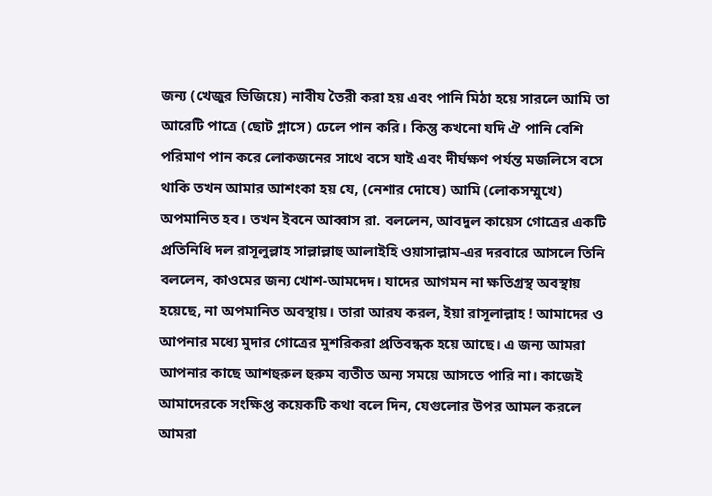জন্য (খেজুর ভিজিয়ে) নাবীয তৈরী করা হয় এবং পানি মিঠা হয়ে সারলে আমি তা আরেটি পাত্রে (ছোট গ্লাসে) ঢেলে পান করি। কিন্তু কখনো যদি ঐ পানি বেশি পরিমাণ পান করে লোকজনের সাথে বসে যাই এবং দীর্ঘক্ষণ পর্যন্ত মজলিসে বসে থাকি তখন আমার আশংকা হয় যে, (নেশার দোষে) আমি (লোকসম্মুখে) অপমানিত হব। তখন ইবনে আব্বাস রা. বললেন, আবদুল কায়েস গোত্রের একটি প্রতিনিধি দল রাসূলুল্লাহ সাল্লাল্লাহু আলাইহি ওয়াসাল্লাম-এর দরবারে আসলে তিনি বললেন, কাওমের জন্য খোশ-আমদেদ। যাদের আগমন না ক্ষতিগ্রস্থ অবস্থায় হয়েছে, না অপমানিত অবস্থায়। তারা আরয করল, ইয়া রাসূলাল্লাহ ! আমাদের ও আপনার মধ্যে মুদার গোত্রের মুশরিকরা প্রতিবন্ধক হয়ে আছে। এ জন্য আমরা আপনার কাছে আশহুরুল হুরুম ব্যতীত অন্য সময়ে আসতে পারি না। কাজেই আমাদেরকে সংক্ষিপ্ত কয়েকটি কথা বলে দিন, যেগুলোর উপর আমল করলে আমরা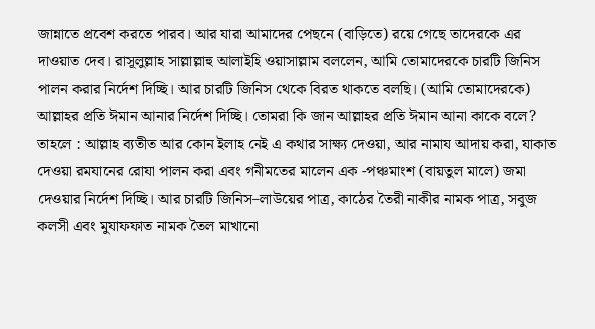জান্নাতে প্রবেশ করতে পারব। আর যারা আমাদের পেছনে (বাড়িতে) রয়ে গেছে তাদেরকে এর দাওয়াত দেব। রাসূলুল্লাহ সাল্লাল্লাহু আলাইহি ওয়াসাল্লাম বললেন, আমি তোমাদেরকে চারটি জিনিস পালন করার নির্দেশ দিচ্ছি। আর চারটি জিনিস থেকে বিরত থাকতে বলছি। (আমি তোমাদেরকে) আল্লাহর প্রতি ঈমান আনার নির্দেশ দিচ্ছি। তোমরা কি জান আল্লাহর প্রতি ঈমান আনা কাকে বলে? তাহলে : আল্লাহ ব্যতীত আর কোন ইলাহ নেই এ কথার সাক্ষ্য দেওয়া, আর নামায আদায় করা, যাকাত দেওয়া রমযানের রোযা পালন করা এবং গনীমতের মালেন এক -পঞ্চমাংশ (বায়তুল মালে) জমা দেওয়ার নির্দেশ দিচ্ছি। আর চারটি জিনিস–লাউয়ের পাত্র, কাঠের তৈরী নাকীর নামক পাত্র, সবুজ কলসী এবং মুযাফফাত নামক তৈল মাখানো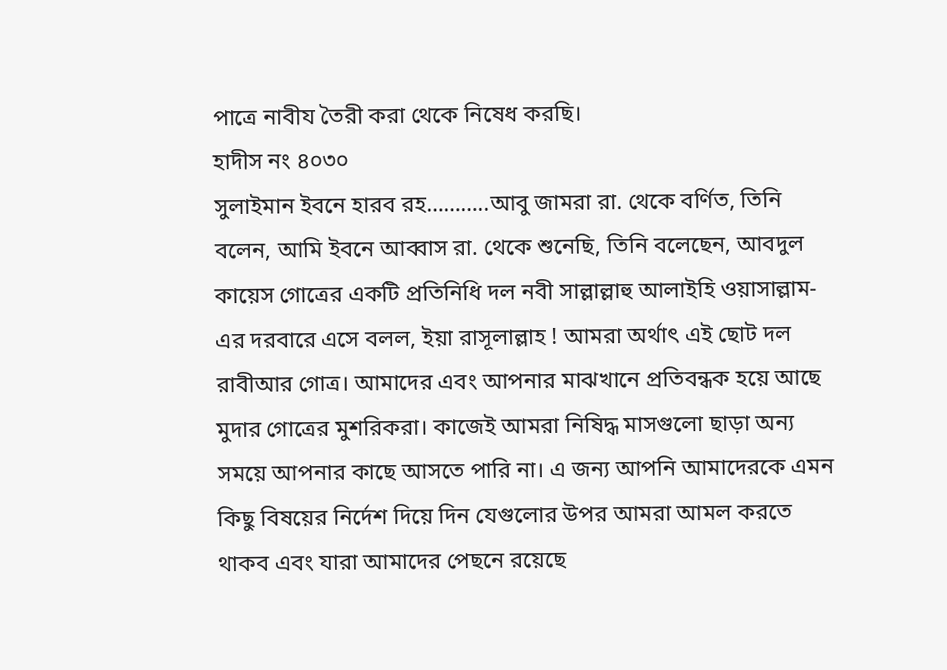পাত্রে নাবীয তৈরী করা থেকে নিষেধ করছি।
হাদীস নং ৪০৩০
সুলাইমান ইবনে হারব রহ………..আবু জামরা রা. থেকে বর্ণিত, তিনি বলেন, আমি ইবনে আব্বাস রা. থেকে শুনেছি, তিনি বলেছেন, আবদুল কায়েস গোত্রের একটি প্রতিনিধি দল নবী সাল্লাল্লাহু আলাইহি ওয়াসাল্লাম-এর দরবারে এসে বলল, ইয়া রাসূলাল্লাহ ! আমরা অর্থাৎ এই ছোট দল রাবীআর গোত্র। আমাদের এবং আপনার মাঝখানে প্রতিবন্ধক হয়ে আছে মুদার গোত্রের মুশরিকরা। কাজেই আমরা নিষিদ্ধ মাসগুলো ছাড়া অন্য সময়ে আপনার কাছে আসতে পারি না। এ জন্য আপনি আমাদেরকে এমন কিছু বিষয়ের নির্দেশ দিয়ে দিন যেগুলোর উপর আমরা আমল করতে থাকব এবং যারা আমাদের পেছনে রয়েছে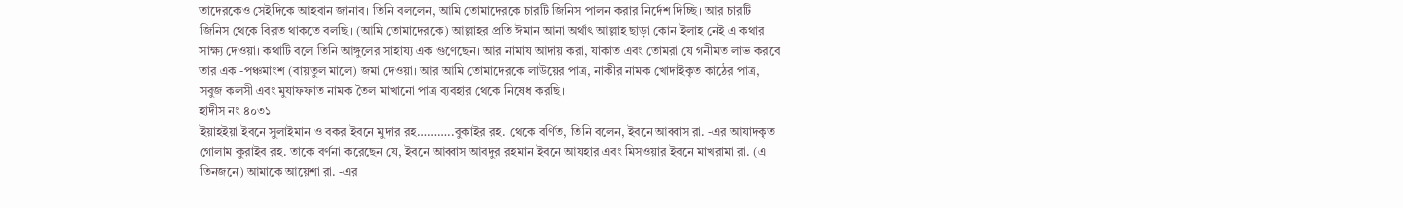তাদেরকেও সেইদিকে আহবান জানাব। তিনি বললেন, আমি তোমাদেরকে চারটি জিনিস পালন করার নির্দেশ দিচ্ছি। আর চারটি জিনিস থেকে বিরত থাকতে বলছি। (আমি তোমাদেরকে) আল্লাহর প্রতি ঈমান আনা অর্থাৎ আল্লাহ ছাড়া কোন ইলাহ নেই এ কথার সাক্ষ্য দেওয়া। কথাটি বলে তিনি আঙ্গুলের সাহায্য এক গুণেছেন। আর নামায আদায় করা, যাকাত এবং তোমরা যে গনীমত লাভ করবে তার এক -পঞ্চমাংশ (বায়তুল মালে) জমা দেওয়া। আর আমি তোমাদেরকে লাউয়ের পাত্র, নাকীর নামক খোদাইকৃত কাঠের পাত্র, সবুজ কলসী এবং মুযাফফাত নামক তৈল মাখানো পাত্র ব্যবহার থেকে নিষেধ করছি।
হাদীস নং ৪০৩১
ইয়াহইয়া ইবনে সুলাইমান ও বকর ইবনে মুদার রহ………..বুকাইর রহ. থেকে বর্ণিত, তিনি বলেন, ইবনে আব্বাস রা. -এর আযাদকৃত গোলাম কুরাইব রহ. তাকে বর্ণনা করেছেন যে, ইবনে আব্বাস আবদুর রহমান ইবনে আযহার এবং মিসওয়ার ইবনে মাখরামা রা. (এ তিনজনে) আমাকে আয়েশা রা. -এর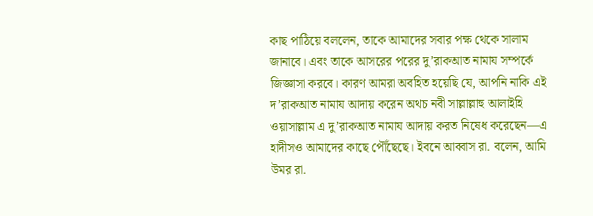কাছ পাঠিয়ে বললেন, তাকে আমাদের সবার পক্ষ থেকে সালাম জানাবে। এবং তাকে আসরের পরের দু’রাকআত নামায সম্পর্কে জিজ্ঞাসা করবে। কারণ আমরা অবহিত হয়েছি যে, আপনি নাকি এই দ’রাকআত নামায আদায় করেন অথচ নবী সাল্লাল্লাহু আলাইহি ওয়াসাল্লাম এ দু’রাকআত নামায আদায় করত নিষেধ করেছেন—এ হাদীসও আমাদের কাছে পৌঁছেছে। ইবনে আব্বাস রা. বলেন, আমি উমর রা.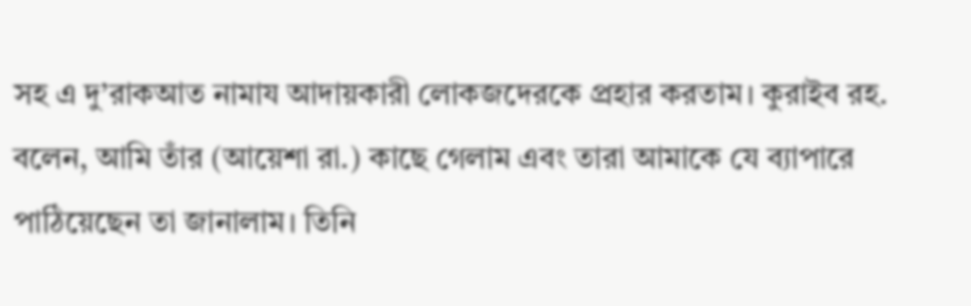সহ এ দু’রাকআত নামায আদায়কারী লোকজদেরকে প্রহার করতাম। কুরাইব রহ. বলেন, আমি তাঁর (আয়েশা রা.) কাছে গেলাম এবং তারা আমাকে যে ব্যাপারে পাঠিয়েছেন তা জানালাম। তিনি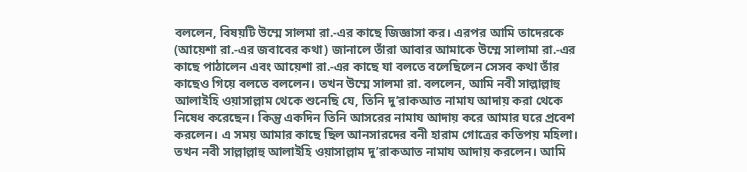বললেন, বিষয়টি উম্মে সালমা রা.-এর কাছে জিজ্ঞাসা কর। এরপর আমি তাদেরকে (আয়েশা রা.-এর জবাবের কথা) জানালে তাঁরা আবার আমাকে উম্মে সালামা রা.-এর কাছে পাঠালেন এবং আয়েশা রা.-এর কাছে যা বলতে বলেছিলেন সেসব কথা তাঁর কাছেও গিয়ে বলতে বললেন। তখন উম্মে সালমা রা. বললেন, আমি নবী সাল্লাল্লাহু আলাইহি ওয়াসাল্লাম থেকে শুনেছি যে, তিনি দু’রাকআত নামায আদায় করা থেকে নিষেধ করেছেন। কিন্তু একদিন তিনি আসরের নামায আদায় করে আমার ঘরে প্রবেশ করলেন। এ সময় আমার কাছে ছিল আনসারদের বনী হারাম গোত্রের কতিপয় মহিলা। তখন নবী সাল্লাল্লাহু আলাইহি ওয়াসাল্লাম দু’রাকআত নামায আদায় করলেন। আমি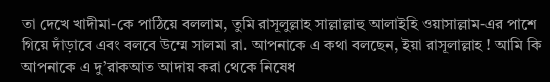তা দেখে খাদীমা-কে পাঠিয়ে বললাম, তুমি রাসূলুল্লাহ সাল্লাল্লাহু আলাইহি ওয়াসাল্লাম-এর পাশে গিয়ে দাঁড়াবে এবং বলবে উম্মে সালমা রা. আপনাকে এ কথা বলছেন, ইয়া রাসূলাল্লাহ ! আমি কি আপনাকে এ দু’রাকআত আদায় করা থেকে নিষেধ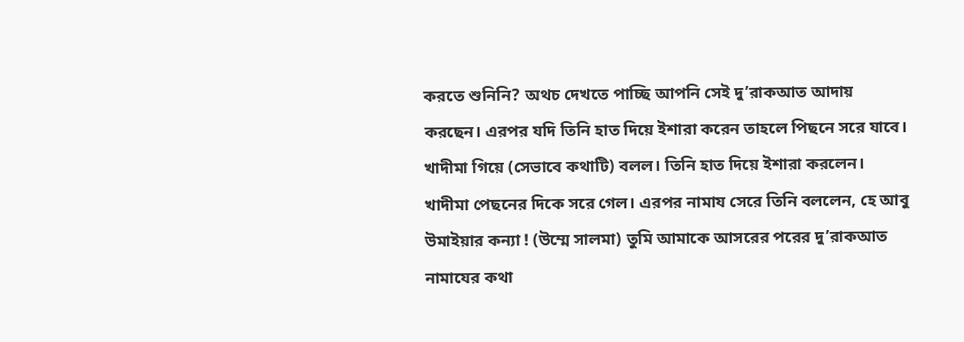করতে শুনিনি? অথচ দেখতে পাচ্ছি আপনি সেই দু’রাকআত আদায় করছেন। এরপর যদি তিনি হাত দিয়ে ইশারা করেন তাহলে পিছনে সরে যাবে। খাদীমা গিয়ে (সেভাবে কথাটি) বলল। তিনি হাত দিয়ে ইশারা করলেন। খাদীমা পেছনের দিকে সরে গেল। এরপর নামায সেরে তিনি বললেন, হে আবু উমাইয়ার কন্যা ! (উম্মে সালমা) তুমি আমাকে আসরের পরের দু’রাকআত নামাযের কথা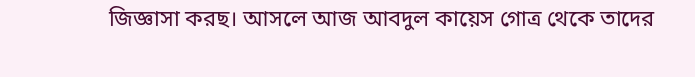জিজ্ঞাসা করছ। আসলে আজ আবদুল কায়েস গোত্র থেকে তাদের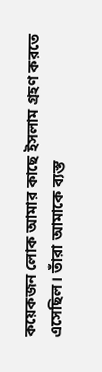কয়েকজন লোক আমার কাছে ইসলাম গ্রহণ করতে এসেছিল। তাঁরা আমাকে ব্যস্ত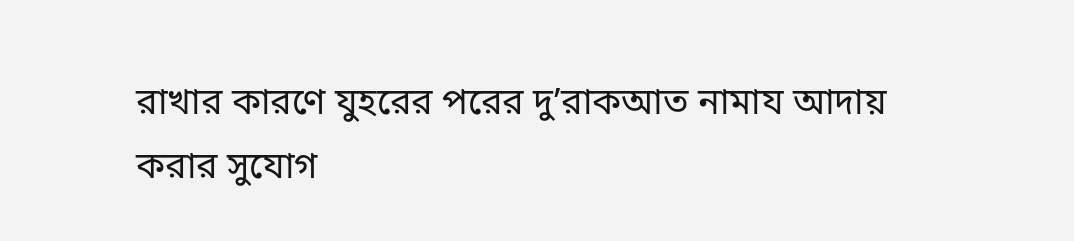রাখার কারণে যুহরের পরের দু’রাকআত নামায আদায় করার সুযোগ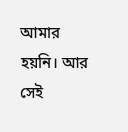আমার হয়নি। আর সেই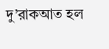দু’রাকআত হল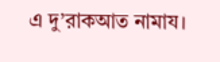এ দু’রাকআত নামায।